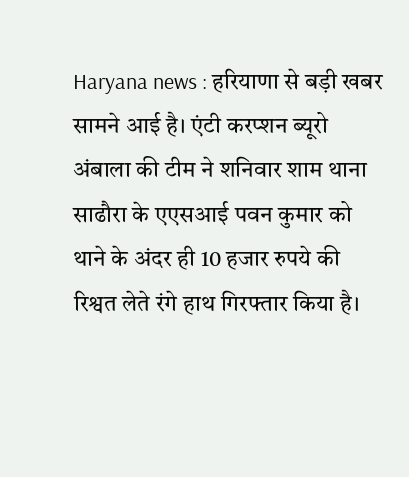Haryana news : हरियाणा से बड़ी खबर सामने आई है। एंटी करप्शन ब्यूरो अंबाला की टीम ने शनिवार शाम थाना साढौरा के एएसआई पवन कुमार को थाने के अंदर ही 10 हजार रुपये की रिश्वत लेते रंगे हाथ गिरफ्तार किया है।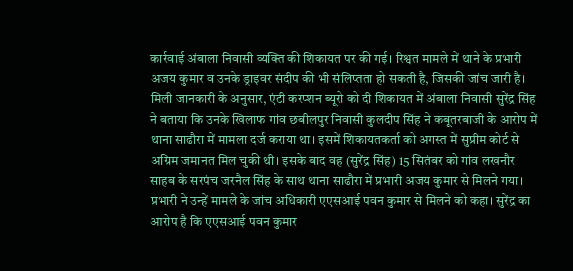कार्रवाई अंबाला निवासी व्यक्ति की शिकायत पर की गई। रिश्वत मामले में थाने के प्रभारी अजय कुमार व उनके ड्राइवर संदीप की भी संलिप्तता हो सकती है, जिसकी जांच जारी है।
मिली जानकारी के अनुसार, एंटी करप्शन ब्यूरो को दी शिकायत में अंबाला निवासी सुरेंद्र सिंह ने बताया कि उनके खिलाफ गांव छबीलपुर निवासी कुलदीप सिंह ने कबूतरबाजी के आरोप में थाना साढौरा में मामला दर्ज कराया था। इसमें शिकायतकर्ता को अगस्त में सुप्रीम कोर्ट से अग्रिम जमानत मिल चुकी थी। इसके बाद वह (सुरेंद्र सिंह) 15 सितंबर को गांव लखनौर साहब के सरपंच जरनैल सिंह के साथ थाना साढौरा में प्रभारी अजय कुमार से मिलने गया। प्रभारी ने उन्हें मामले के जांच अधिकारी एएसआई पवन कुमार से मिलने को कहा। सुरेंद्र का आरोप है कि एएसआई पवन कुमार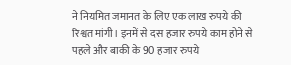ने नियमित जमानत के लिए एक लाख रुपये की रिश्वत मांगी। इनमें से दस हजार रुपये काम होने से पहले और बाकी के 90 हजार रुपये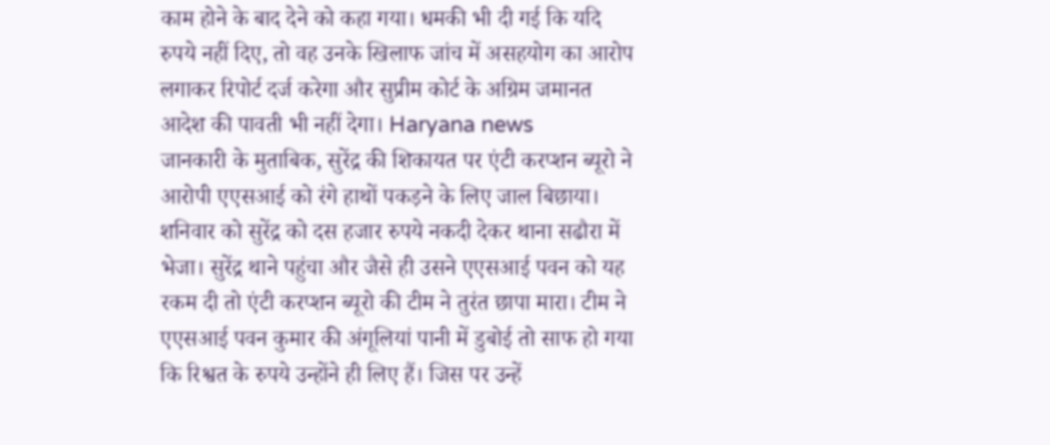काम होने के बाद देने को कहा गया। धमकी भी दी गई कि यदि रुपये नहीं दिए, तो वह उनके खिलाफ जांच में असहयोग का आरोप लगाकर रिपोर्ट दर्ज करेगा और सुप्रीम कोर्ट के अग्रिम जमानत आदेश की पावती भी नहीं देगा। Haryana news
जानकारी के मुताबिक, सुरेंद्र की शिकायत पर एंटी करप्शन ब्यूरो ने आरोपी एएसआई को रंगे हाथों पकड़ने के लिए जाल बिछाया। शनिवार को सुरेंद्र को दस हजार रुपये नकदी देकर थाना सढौरा में भेजा। सुरेंद्र थाने पहुंचा और जैसे ही उसने एएसआई पवन को यह रकम दी तो एंटी करप्शन ब्यूरो की टीम ने तुरंत छापा मारा। टीम ने एएसआई पवन कुमार की अंगूलियां पानी में डुबोई तो साफ हो गया कि रिश्वत के रुपये उन्होंने ही लिए हैं। जिस पर उन्हें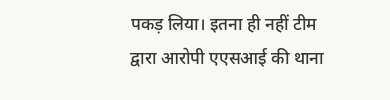पकड़ लिया। इतना ही नहीं टीम द्वारा आरोपी एएसआई की थाना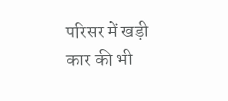परिसर में खड़ी कार की भी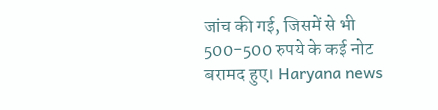जांच की गई, जिसमें से भी 500-500 रुपये के कई नोट बरामद हुए। Haryana news